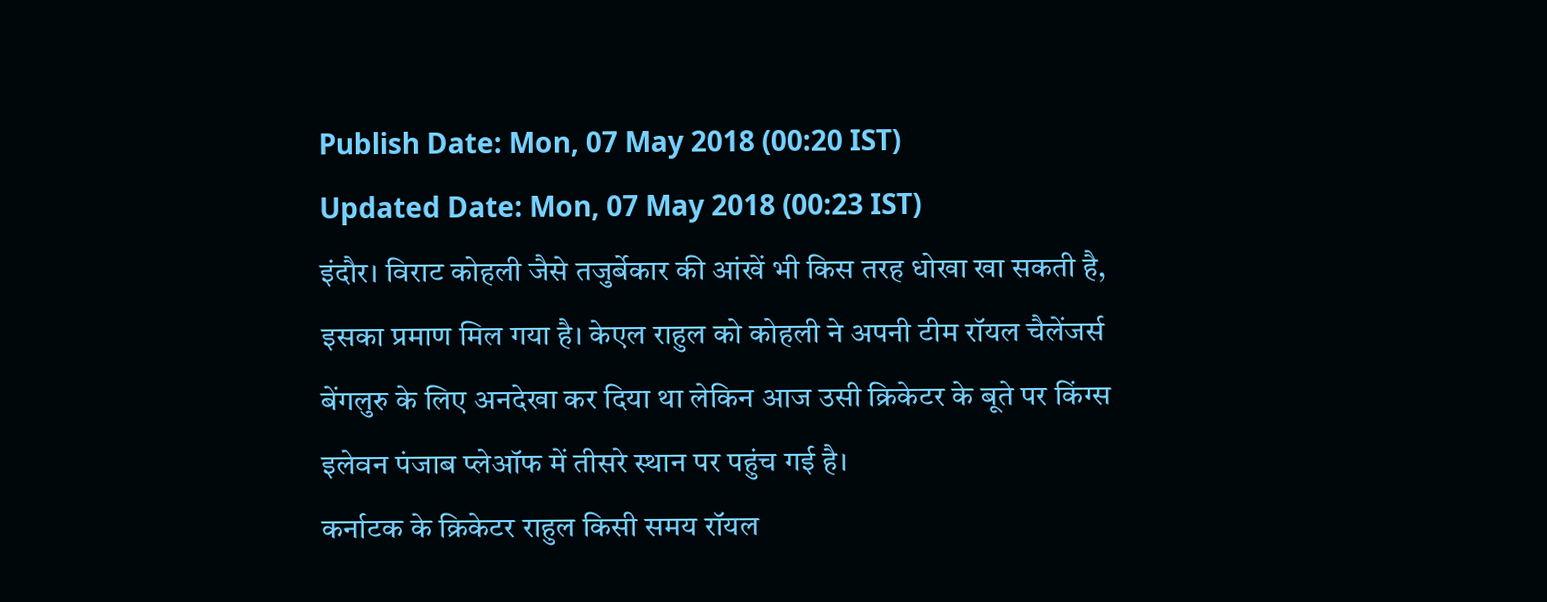Publish Date: Mon, 07 May 2018 (00:20 IST)
Updated Date: Mon, 07 May 2018 (00:23 IST)
इंदौर। विराट कोहली जैसे तजुर्बेकार की आंखें भी किस तरह धोखा खा सकती है, इसका प्रमाण मिल गया है। केएल राहुल को कोहली ने अपनी टीम रॉयल चैलेंजर्स बेंगलुरु के लिए अनदेखा कर दिया था लेकिन आज उसी क्रिकेटर के बूते पर किंग्स इलेवन पंजाब प्लेऑफ में तीसरे स्थान पर पहुंच गई है।
कर्नाटक के क्रिकेटर राहुल किसी समय रॉयल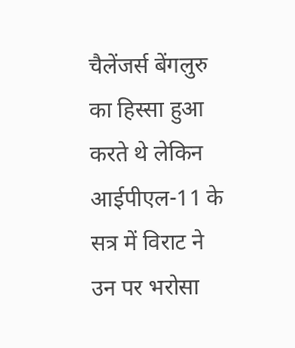चैलेंजर्स बेंगलुरु का हिस्सा हुआ करते थे लेकिन आईपीएल-11 के सत्र में विराट ने उन पर भरोसा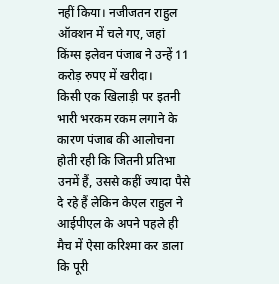नहीं किया। नजीजतन राहुल ऑक्शन में चले गए, जहां किंग्स इलेवन पंजाब ने उन्हें 11 करोड़ रुपए में खरीदा।
किसी एक खिलाड़ी पर इतनी भारी भरकम रकम लगाने के कारण पंजाब की आलोचना होती रही कि जितनी प्रतिभा उनमें हैं, उससे कहीं ज्यादा पैसे दे रहे हैं लेकिन केएल राहुल ने आईपीएल के अपने पहले ही मैच में ऐसा करिश्मा कर डाला कि पूरी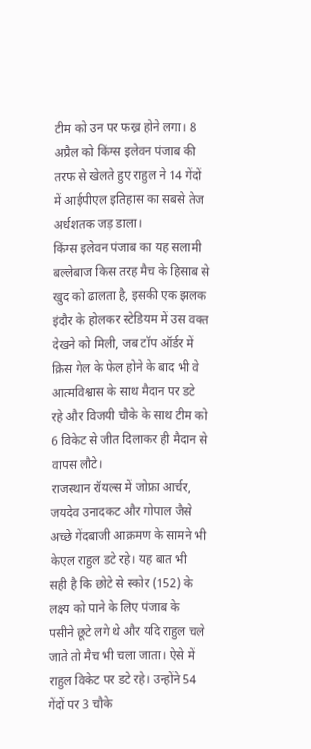टीम को उन पर फख्र होने लगा। 8 अप्रैल को किंग्स इलेवन पंजाब की तरफ से खेलते हुए राहुल ने 14 गेंदों में आईपीएल इतिहास का सबसे तेज अर्धशतक जड़ डाला।
किंग्स इलेवन पंजाब का यह सलामी बल्लेबाज किस तरह मैच के हिसाब से खुद को ढालता है, इसकी एक झलक इंदौर के होलकर स्टेडियम में उस वक्त देखने को मिली, जब टॉप ऑर्डर में क्रिस गेल के फेल होने के बाद भी वे आत्मविश्वास के साथ मैदान पर डटे रहे और विजयी चौके के साथ टीम को 6 विकेट से जीत दिलाकर ही मैदान से वापस लौटे।
राजस्थान रॉयल्स में जोफ्रा आर्चर, जयदेव उनादकट और गोपाल जैसे अच्छे गेंदबाजी आक्रमण के सामने भी केएल राहुल डटे रहे। यह बात भी सही है कि छोटे से स्कोर (152) के लक्ष्य को पाने के लिए पंजाब के पसीने छूटे लगे थे और यदि राहुल चले जाते तो मैच भी चला जाता। ऐसे में राहुल विकेट पर डटे रहे। उन्होंने 54 गेंदों पर 3 चौके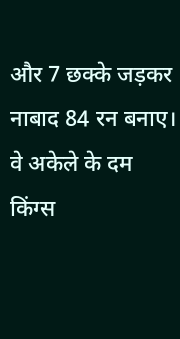और 7 छक्के जड़कर नाबाद 84 रन बनाए। वे अकेले के दम किंग्स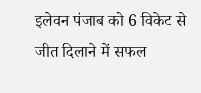इलेवन पंजाब को 6 विकेट से जीत दिलाने में सफल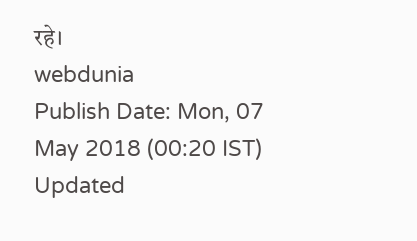रहे।
webdunia
Publish Date: Mon, 07 May 2018 (00:20 IST)
Updated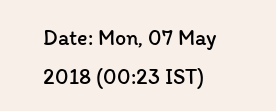Date: Mon, 07 May 2018 (00:23 IST)